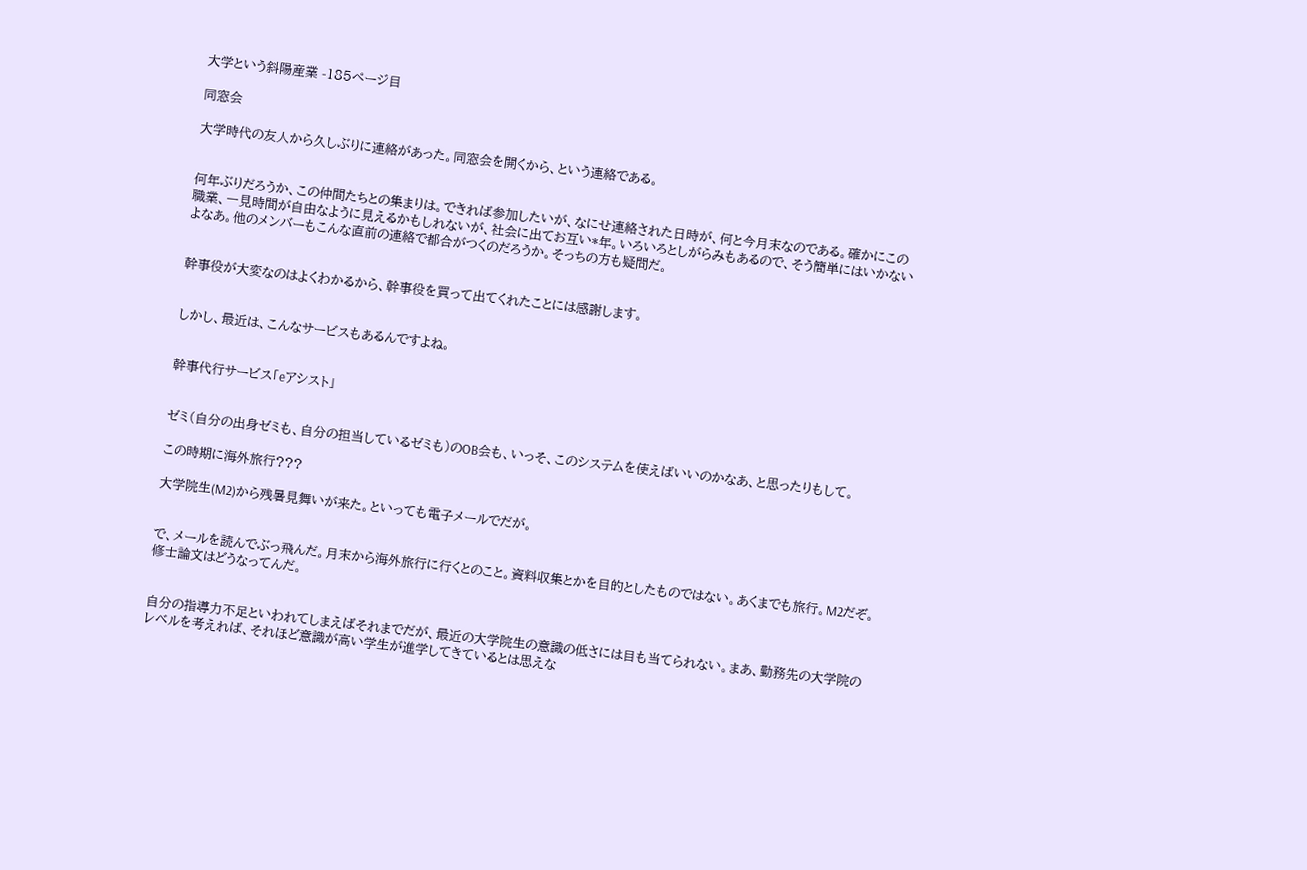大学という斜陽産業 -185ページ目

同窓会

大学時代の友人から久しぶりに連絡があった。同窓会を開くから、という連絡である。


何年ぶりだろうか、この仲間たちとの集まりは。できれば参加したいが、なにせ連絡された日時が、何と今月末なのである。確かにこの職業、一見時間が自由なように見えるかもしれないが、社会に出てお互い*年。いろいろとしがらみもあるので、そう簡単にはいかないよなあ。他のメンバーもこんな直前の連絡で都合がつくのだろうか。そっちの方も疑問だ。


幹事役が大変なのはよくわかるから、幹事役を買って出てくれたことには感謝します。


しかし、最近は、こんなサービスもあるんですよね。


幹事代行サービス「eアシスト」


ゼミ(自分の出身ゼミも、自分の担当しているゼミも)のOB会も、いっそ、このシステムを使えばいいのかなあ、と思ったりもして。

この時期に海外旅行???

大学院生(M2)から残暑見舞いが来た。といっても電子メールでだが。


で、メールを読んでぶっ飛んだ。月末から海外旅行に行くとのこと。資料収集とかを目的としたものではない。あくまでも旅行。M2だぞ。修士論文はどうなってんだ。


自分の指導力不足といわれてしまえばそれまでだが、最近の大学院生の意識の低さには目も当てられない。まあ、勤務先の大学院のレベルを考えれば、それほど意識が高い学生が進学してきているとは思えな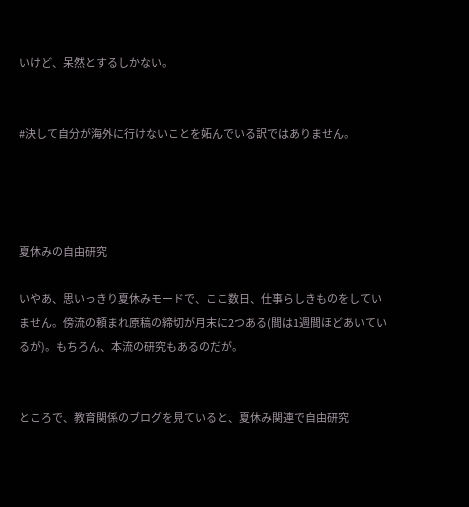いけど、呆然とするしかない。


#決して自分が海外に行けないことを妬んでいる訳ではありません。




夏休みの自由研究

いやあ、思いっきり夏休みモードで、ここ数日、仕事らしきものをしていません。傍流の頼まれ原稿の締切が月末に2つある(間は1週間ほどあいているが)。もちろん、本流の研究もあるのだが。


ところで、教育関係のブログを見ていると、夏休み関連で自由研究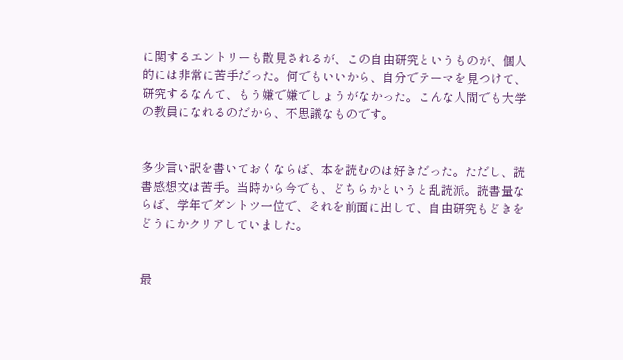に関するエントリーも散見されるが、この自由研究というものが、個人的には非常に苦手だった。何でもいいから、自分でテーマを見つけて、研究するなんて、もう嫌で嫌でしょうがなかった。こんな人間でも大学の教員になれるのだから、不思議なものです。


多少言い訳を書いておくならば、本を読むのは好きだった。ただし、読書感想文は苦手。当時から今でも、どちらかというと乱読派。読書量ならば、学年でダントツ一位で、それを前面に出して、自由研究もどきをどうにかクリアしていました。


最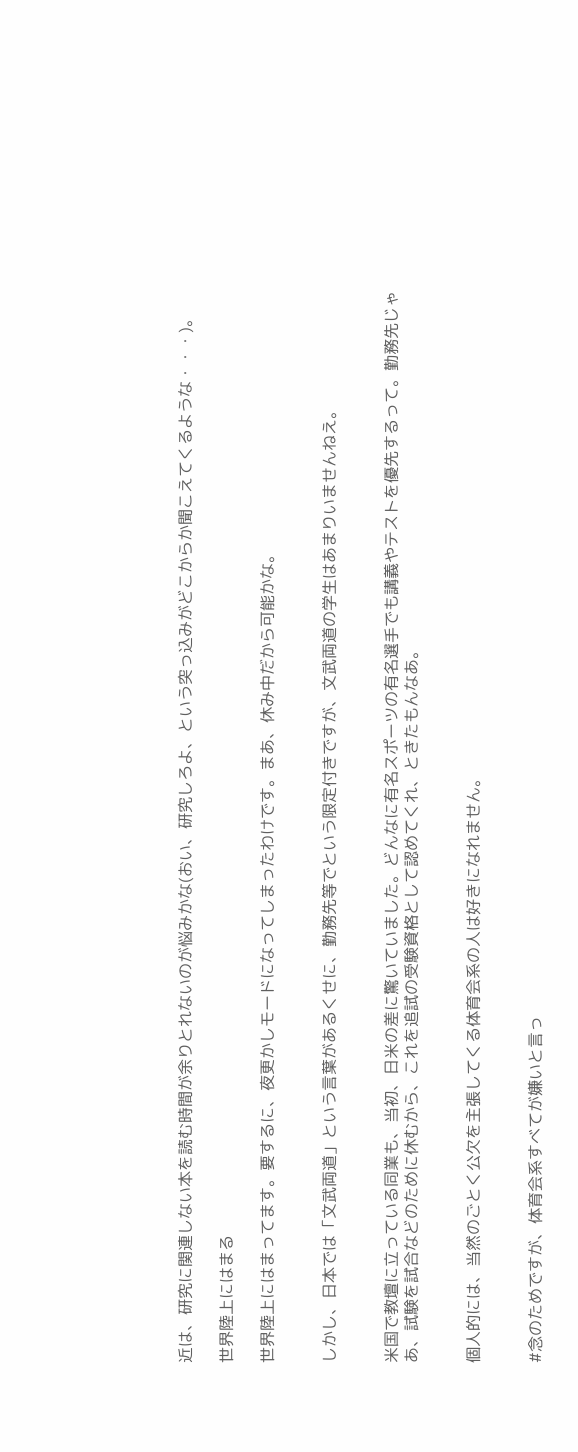近は、研究に関連しない本を読む時間が余りとれないのが悩みかな(おい、研究しろよ、という突っ込みがどこからか聞こえてくるような・・・)。

世界陸上にはまる

世界陸上にはまってます。要するに、夜更かしモードになってしまったわけです。まあ、休み中だから可能かな。


しかし、日本では「文武両道」という言葉があるくせに、勤務先等でという限定付きですが、文武両道の学生はあまりいませんねえ。


米国で教壇に立っている同業も、当初、日米の差に驚いていました。どんなに有名スポーツの有名選手でも講義やテストを優先するって。勤務先じゃあ、試験を試合などのために休むから、これを追試の受験資格として認めてくれ、ときたもんなあ。


個人的には、当然のごとく公欠を主張してくる体育会系の人は好きになれません。


#念のためですが、体育会系すべてが嫌いと言っ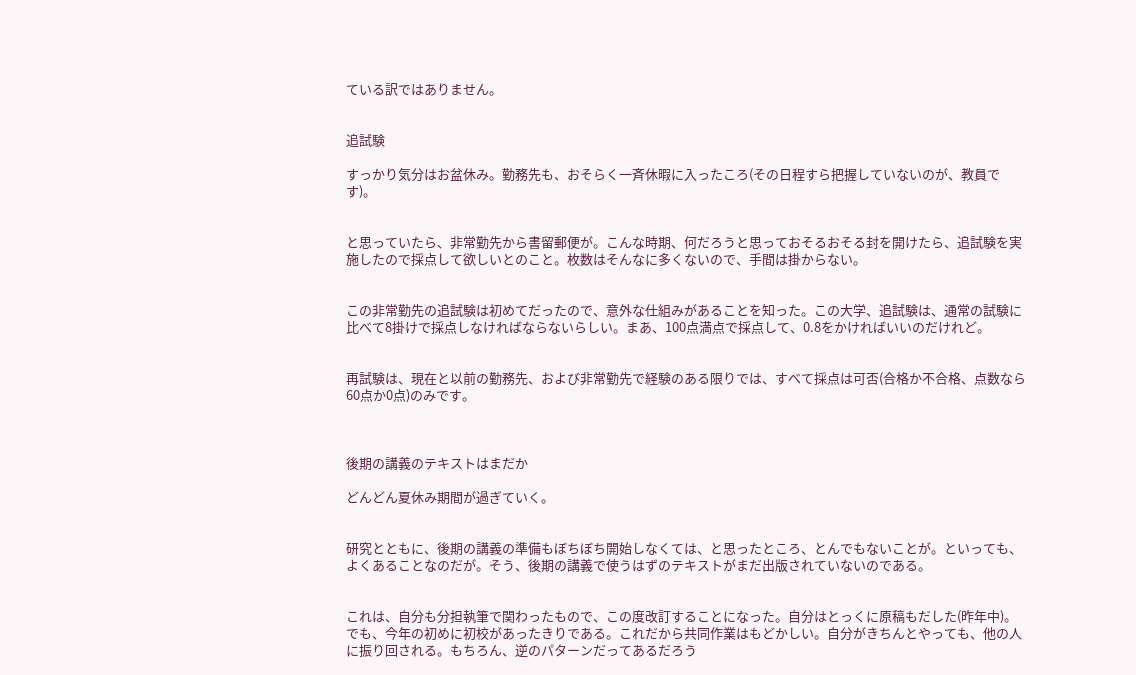ている訳ではありません。


追試験

すっかり気分はお盆休み。勤務先も、おそらく一斉休暇に入ったころ(その日程すら把握していないのが、教員です)。


と思っていたら、非常勤先から書留郵便が。こんな時期、何だろうと思っておそるおそる封を開けたら、追試験を実施したので採点して欲しいとのこと。枚数はそんなに多くないので、手間は掛からない。


この非常勤先の追試験は初めてだったので、意外な仕組みがあることを知った。この大学、追試験は、通常の試験に比べて8掛けで採点しなければならないらしい。まあ、100点満点で採点して、0.8をかければいいのだけれど。


再試験は、現在と以前の勤務先、および非常勤先で経験のある限りでは、すべて採点は可否(合格か不合格、点数なら60点か0点)のみです。



後期の講義のテキストはまだか

どんどん夏休み期間が過ぎていく。


研究とともに、後期の講義の準備もぼちぼち開始しなくては、と思ったところ、とんでもないことが。といっても、よくあることなのだが。そう、後期の講義で使うはずのテキストがまだ出版されていないのである。


これは、自分も分担執筆で関わったもので、この度改訂することになった。自分はとっくに原稿もだした(昨年中)。でも、今年の初めに初校があったきりである。これだから共同作業はもどかしい。自分がきちんとやっても、他の人に振り回される。もちろん、逆のパターンだってあるだろう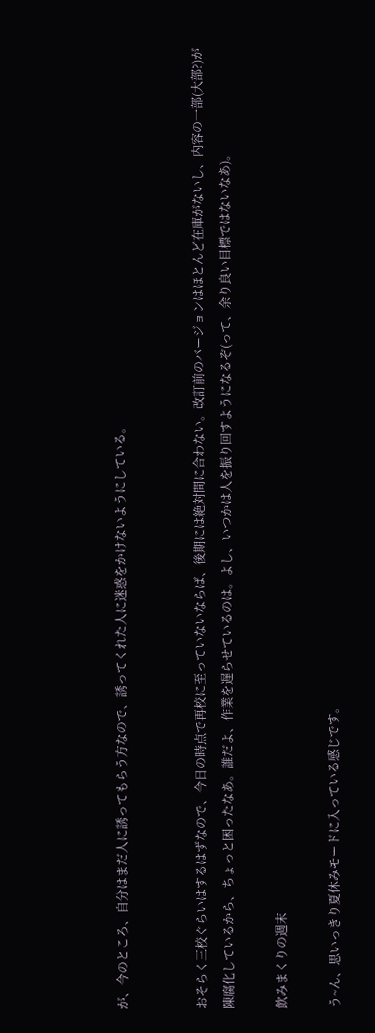が、今のところ、自分はまだ人に誘ってもらう方なので、誘ってくれた人に迷惑をかけないようにしている。


おそらく三校ぐらいはするはずなので、今日の時点で再校に至っていないならば、後期には絶対間に合わない。改訂前のバージョンはほとんど在庫がないし、内容の一部(大部?)が陳腐化しているから、ちょっと困ったなあ。誰だよ、作業を遅らせているのは。よし、いつかは人を振り回すようになるぞ(って、余り良い目標ではないなあ)。

飲みまくりの週末

う~ん、思いっきり夏休みモードに入っている感じです。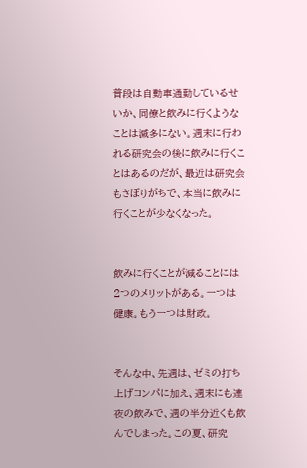普段は自動車通勤しているせいか、同僚と飲みに行くようなことは滅多にない。週末に行われる研究会の後に飲みに行くことはあるのだが、最近は研究会もさぼりがちで、本当に飲みに行くことが少なくなった。


飲みに行くことが減ることには2つのメリットがある。一つは健康。もう一つは財政。


そんな中、先週は、ゼミの打ち上げコンパに加え、週末にも連夜の飲みで、週の半分近くも飲んでしまった。この夏、研究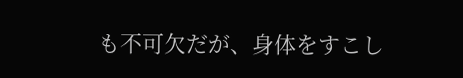も不可欠だが、身体をすこし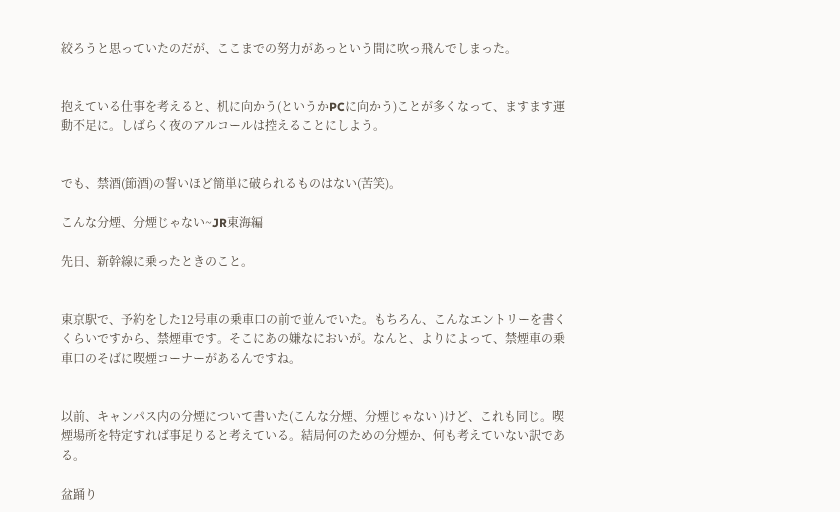絞ろうと思っていたのだが、ここまでの努力があっという間に吹っ飛んでしまった。


抱えている仕事を考えると、机に向かう(というかPCに向かう)ことが多くなって、ますます運動不足に。しばらく夜のアルコールは控えることにしよう。


でも、禁酒(節酒)の誓いほど簡単に破られるものはない(苦笑)。

こんな分煙、分煙じゃない~JR東海編

先日、新幹線に乗ったときのこと。


東京駅で、予約をした12号車の乗車口の前で並んでいた。もちろん、こんなエントリーを書くくらいですから、禁煙車です。そこにあの嫌なにおいが。なんと、よりによって、禁煙車の乗車口のそばに喫煙コーナーがあるんですね。


以前、キャンパス内の分煙について書いた(こんな分煙、分煙じゃない )けど、これも同じ。喫煙場所を特定すれば事足りると考えている。結局何のための分煙か、何も考えていない訳である。

盆踊り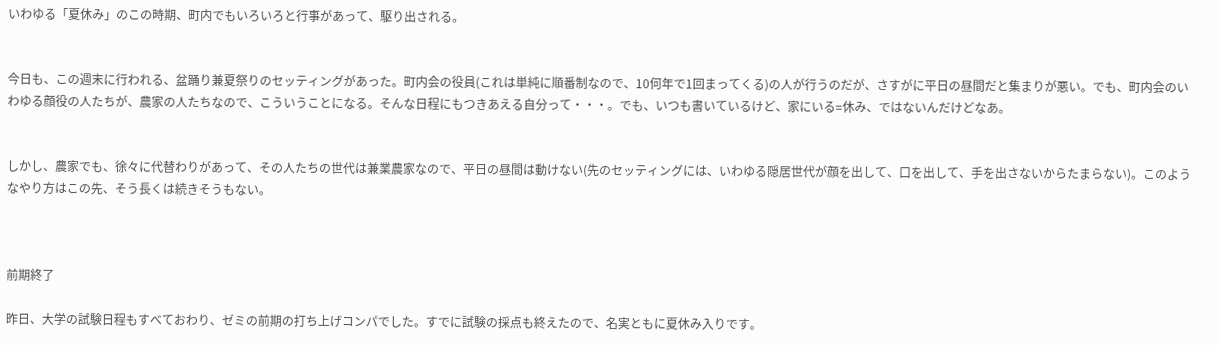いわゆる「夏休み」のこの時期、町内でもいろいろと行事があって、駆り出される。


今日も、この週末に行われる、盆踊り兼夏祭りのセッティングがあった。町内会の役員(これは単純に順番制なので、10何年で1回まってくる)の人が行うのだが、さすがに平日の昼間だと集まりが悪い。でも、町内会のいわゆる顔役の人たちが、農家の人たちなので、こういうことになる。そんな日程にもつきあえる自分って・・・。でも、いつも書いているけど、家にいる=休み、ではないんだけどなあ。


しかし、農家でも、徐々に代替わりがあって、その人たちの世代は兼業農家なので、平日の昼間は動けない(先のセッティングには、いわゆる隠居世代が顔を出して、口を出して、手を出さないからたまらない)。このようなやり方はこの先、そう長くは続きそうもない。



前期終了

昨日、大学の試験日程もすべておわり、ゼミの前期の打ち上げコンパでした。すでに試験の採点も終えたので、名実ともに夏休み入りです。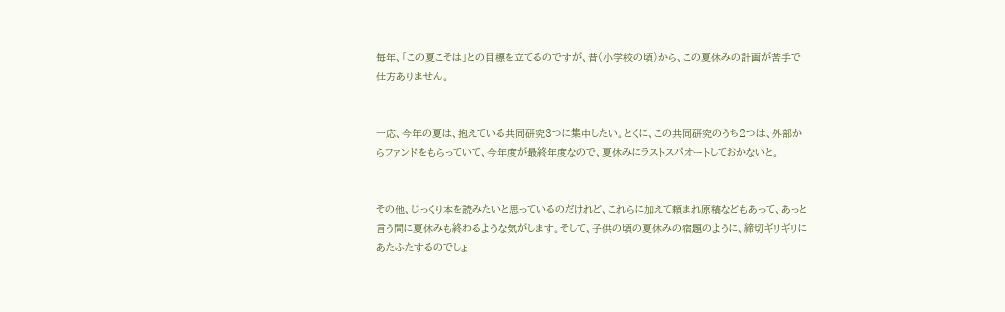毎年、「この夏こそは」との目標を立てるのですが、昔(小学校の頃)から、この夏休みの計画が苦手で仕方ありません。


一応、今年の夏は、抱えている共同研究3つに集中したい。とくに、この共同研究のうち2つは、外部からファンドをもらっていて、今年度が最終年度なので、夏休みにラストスパオートしておかないと。


その他、じっくり本を読みたいと思っているのだけれど、これらに加えて頼まれ原稿などもあって、あっと言う間に夏休みも終わるような気がします。そして、子供の頃の夏休みの宿題のように、締切ギリギリにあたふたするのでしょ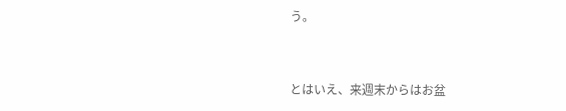う。


とはいえ、来週末からはお盆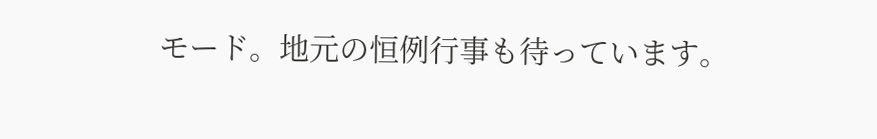モード。地元の恒例行事も待っています。